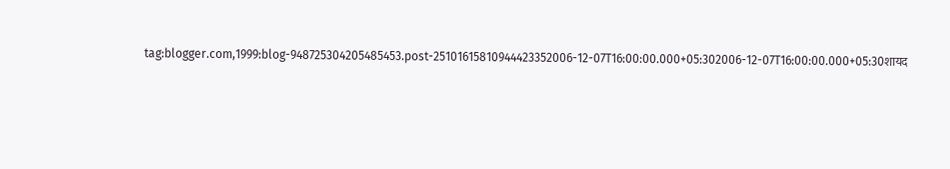tag:blogger.com,1999:blog-948725304205485453.post-25101615810944423352006-12-07T16:00:00.000+05:302006-12-07T16:00:00.000+05:30शायद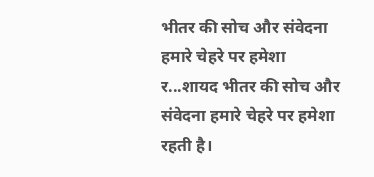भीतर की सोच और संवेदना हमारे चेहरे पर हमेशा र...शायद भीतर की सोच और संवेदना हमारे चेहरे पर हमेशा रहती है।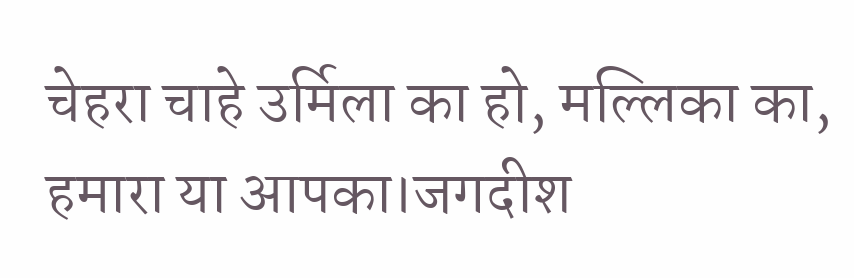चेहरा चाहे उर्मिला का हो, मल्लिका का, हमारा या आपका।जगदीश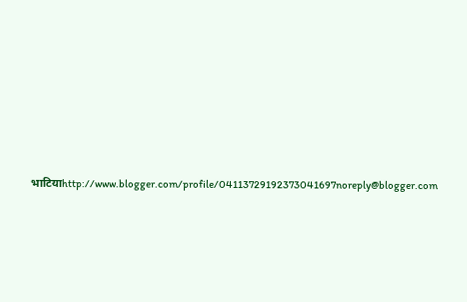भाटियाhttp://www.blogger.com/profile/04113729192373041697noreply@blogger.com